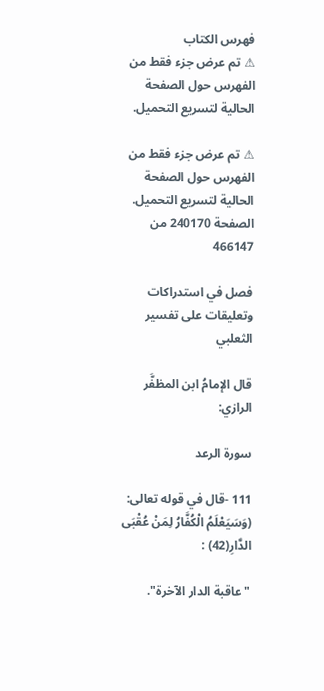فهرس الكتاب
⚠ تم عرض جزء فقط من الفهرس حول الصفحة الحالية لتسريع التحميل.

⚠ تم عرض جزء فقط من الفهرس حول الصفحة الحالية لتسريع التحميل.
الصفحة 240170 من 466147

فصل في استدراكات وتعليقات على تفسير الثعلبي

قال الإمامُ ابن المظفَّر الرازي:

سورة الرعد

111 -قال في قوله تعالى: (وَسَيَعْلَمُ الْكُفَّارُ لِمَنْ عُقْبَى الدَّارِ(42) :

"عاقبة الدار الآخرة".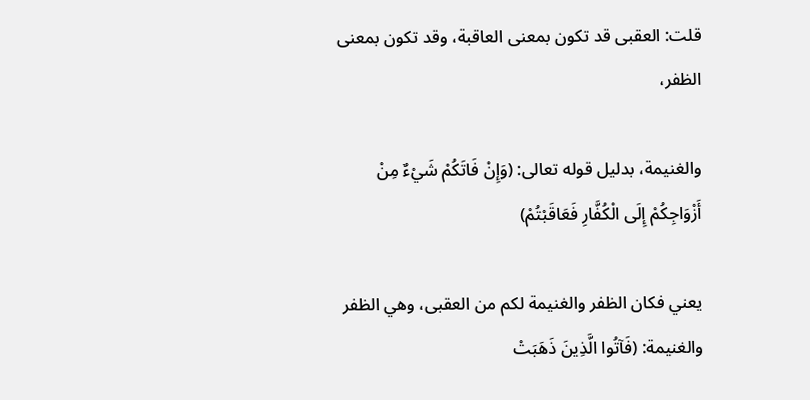قلت: العقبى قد تكون بمعنى العاقبة، وقد تكون بمعنى الظفر،

والغنيمة، بدليل قوله تعالى: (وَإِنْ فَاتَكُمْ شَيْءٌ مِنْ أَزْوَاجِكُمْ إِلَى الْكُفَّارِ فَعَاقَبْتُمْ)

يعني فكان الظفر والغنيمة لكم من العقبى، وهي الظفر والغنيمة: (فَآتُوا الَّذِينَ ذَهَبَتْ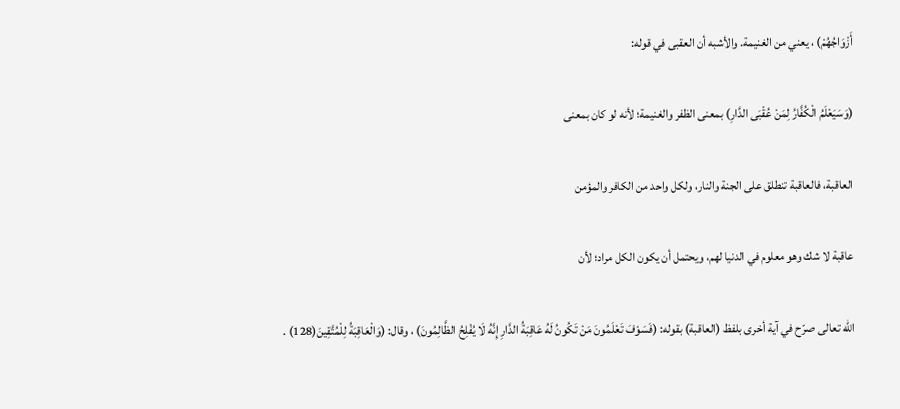أَزْوَاجُهُمْ) ، يعني من الغنيمة. والأشبه أن العقبى في قوله:

(وَسَيَعْلَمُ الْكُفَّارُ لِمَنْ عُقْبَى الدَّارِ) بمعنى الظفر والغنيمة؛ لأنه لو كان بمعنى

العاقبة، فالعاقبة تنطلق على الجنة والنار، ولكل واحد من الكافر والمؤمن

عاقبة لا شك وهو معلوم في الدنيا لهم، ويحتمل أن يكون الكل مراد؛ لأن

الله تعالى صرّح في آية أخرى بلفظ (العاقبة) بقوله: (فَسَوْفَ تَعْلَمُونَ مَنْ تَكُونُ لَهُ عَاقِبَةُ الدَّارِ إِنَّهُ لَا يُفْلِحُ الظَّالِمُونَ) ، وقال: (وَالْعَاقِبَةُ لِلْمُتَّقِينَ(128) .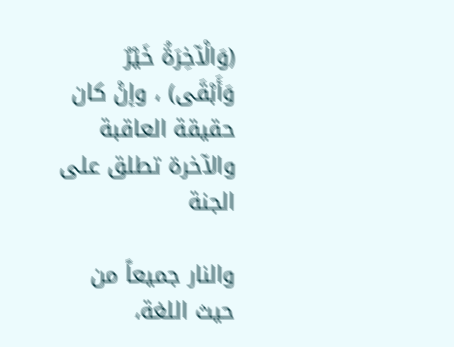(وَالْآخِرَةُ خَيْرٌ وَأَبْقَى) ، وإنْ كان حقيقة العاقبة والآخرة تطلق على الجنة

والنار جميعاً من حيث اللغة،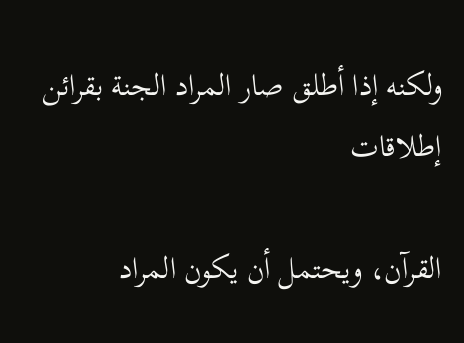ولكنه إذا أطلق صار المراد الجنة بقرائن إطلاقات

القرآن، ويحتمل أن يكون المراد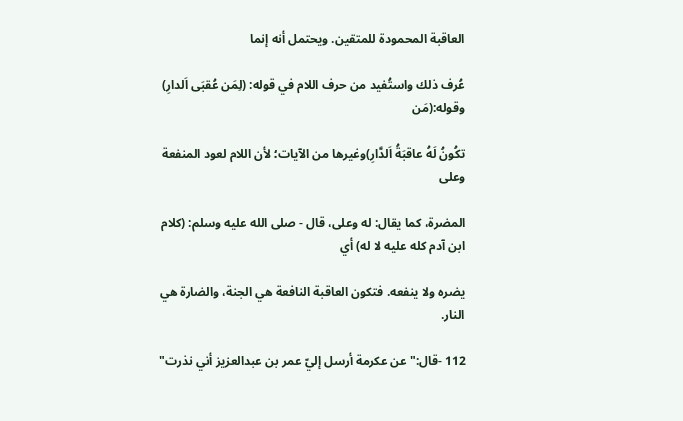العاقبة المحمودة للمتقين. ويحتمل أنه إنما

عُرف ذلك واستُفيد من حرف اللام في قوله: (لِمَن عُقبَى اَلدارِ) وقوله:(مَن

تكُونُ لَهُ عاقبَةُ اَلدَّارِ)وغيرها من الآيات؛ لأن اللام لعود المنفعة وعلى

المضرة، كما يقال: له وعلى، قال - صلى الله عليه وسلم: (كلام ابن آدم كله عليه لا له) أي

يضره ولا ينفعه. فتكون العاقبة النافعة هي الجنة، والضارة هي النار.

112 -قال:"عن عكرمة أرسل إليّ عمر بن عبدالعزيز أني نذرت"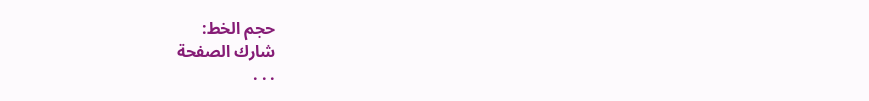حجم الخط:
شارك الصفحة
. . .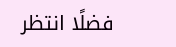فضلًا انتظر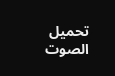تحميل الصوت